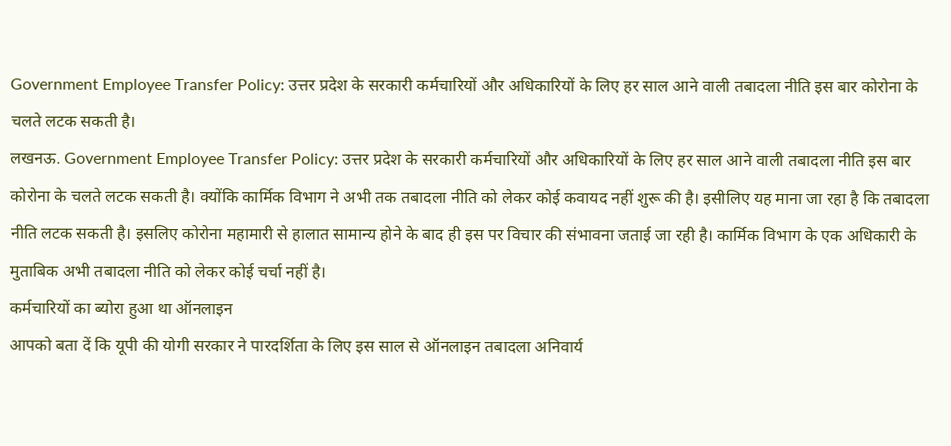Government Employee Transfer Policy: उत्तर प्रदेश के सरकारी कर्मचारियों और अधिकारियों के लिए हर साल आने वाली तबादला नीति इस बार कोरोना के चलते लटक सकती है।
लखनऊ. Government Employee Transfer Policy: उत्तर प्रदेश के सरकारी कर्मचारियों और अधिकारियों के लिए हर साल आने वाली तबादला नीति इस बार कोरोना के चलते लटक सकती है। क्योंकि कार्मिक विभाग ने अभी तक तबादला नीति को लेकर कोई कवायद नहीं शुरू की है। इसीलिए यह माना जा रहा है कि तबादला नीति लटक सकती है। इसलिए कोरोना महामारी से हालात सामान्य होने के बाद ही इस पर विचार की संभावना जताई जा रही है। कार्मिक विभाग के एक अधिकारी के मुताबिक अभी तबादला नीति को लेकर कोई चर्चा नहीं है।
कर्मचारियों का ब्योरा हुआ था ऑनलाइन
आपको बता दें कि यूपी की योगी सरकार ने पारदर्शिता के लिए इस साल से ऑनलाइन तबादला अनिवार्य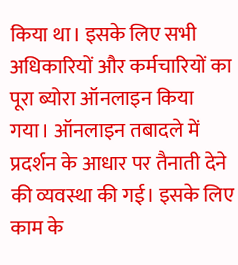किया था। इसके लिए सभी अधिकारियों और कर्मचारियों का पूरा ब्योरा ऑनलाइन किया गया। ऑनलाइन तबादले में प्रदर्शन के आधार पर तैनाती देने की व्यवस्था की गई। इसके लिए काम के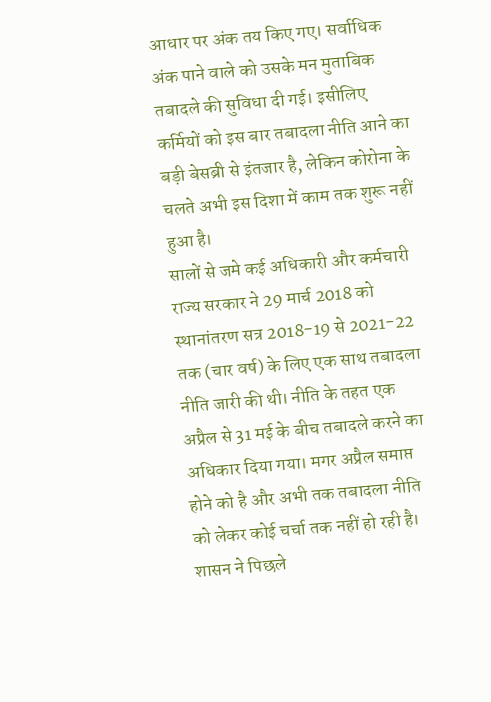आधार पर अंक तय किए गए। सर्वाधिक अंक पाने वाले को उसके मन मुताबिक तबादले की सुविधा दी गई। इसीलिए कर्मियों को इस बार तबादला नीति आने का बड़ी बेसब्री से इंतजार है, लेकिन कोरोना के चलते अभी इस दिशा में काम तक शुरू नहीं हुआ है।
सालों से जमे कई अधिकारी और कर्मचारी
राज्य सरकार ने 29 मार्च 2018 को स्थानांतरण सत्र 2018-19 से 2021-22 तक (चार वर्ष) के लिए एक साथ तबादला नीति जारी की थी। नीति के तहत एक अप्रैल से 31 मई के बीच तबादले करने का अधिकार दिया गया। मगर अप्रैल समाप्त होने को है और अभी तक तबादला नीति को लेकर कोई चर्चा तक नहीं हो रही है। शासन ने पिछले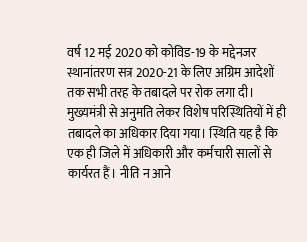वर्ष 12 मई 2020 को कोविड-19 के मद्देनजर स्थानांतरण सत्र 2020-21 के लिए अग्रिम आदेशों तक सभी तरह के तबादले पर रोक लगा दी। मुख्यमंत्री से अनुमति लेकर विशेष परिस्थितियों में ही तबादले का अधिकार दिया गया। स्थिति यह है कि एक ही जिले में अधिकारी और कर्मचारी सालों से कार्यरत हैं। नीति न आने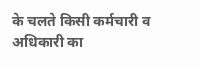के चलते किसी कर्मचारी व अधिकारी का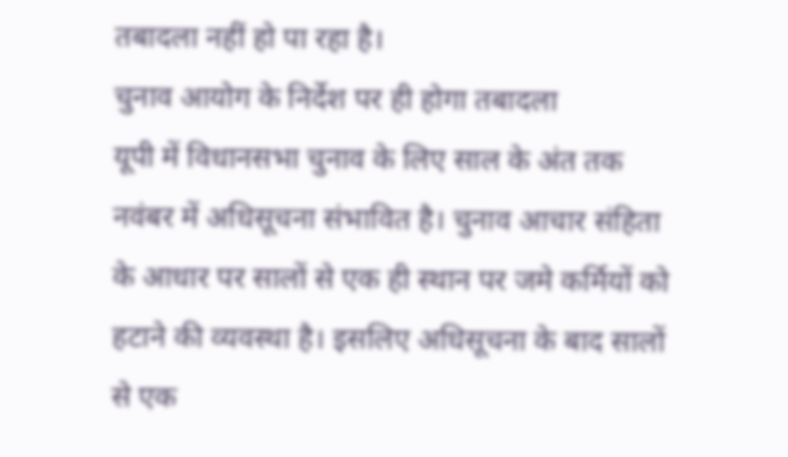तबादला नहीं हो पा रहा है।
चुनाव आयोग के निर्देश पर ही होगा तबादला
यूपी में विधानसभा चुनाव के लिए साल के अंत तक नवंबर में अधिसूचना संभावित है। चुनाव आचार संहिता के आधार पर सालों से एक ही स्थान पर जमे कर्मियों को हटाने की व्यवस्था है। इसलिए अधिसूचना के बाद सालों से एक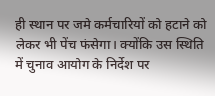ही स्थान पर जमे कर्मचारियों को हटाने को लेकर भी पेंच फंसेगा। क्योंकि उस स्थिति में चुनाव आयोग के निर्देश पर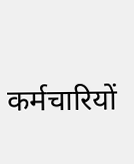कर्मचारियों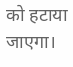को हटाया जाएगा।